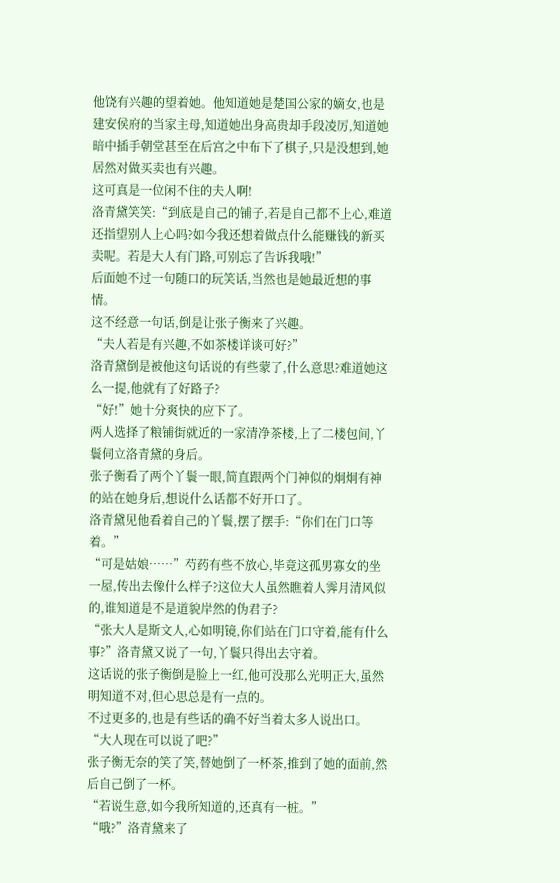他饶有兴趣的望着她。他知道她是楚国公家的嫡女,也是建安侯府的当家主母,知道她出身高贵却手段凌厉,知道她暗中插手朝堂甚至在后宫之中布下了棋子,只是没想到,她居然对做买卖也有兴趣。
这可真是一位闲不住的夫人啊!
洛青黛笑笑:“到底是自己的铺子,若是自己都不上心,难道还指望别人上心吗?如今我还想着做点什么能赚钱的新买卖呢。若是大人有门路,可别忘了告诉我哦!”
后面她不过一句随口的玩笑话,当然也是她最近想的事情。
这不经意一句话,倒是让张子衡来了兴趣。
“夫人若是有兴趣,不如茶楼详谈可好?”
洛青黛倒是被他这句话说的有些蒙了,什么意思?难道她这么一提,他就有了好路子?
“好!”她十分爽快的应下了。
两人选择了粮铺街就近的一家清净茶楼,上了二楼包间,丫鬟伺立洛青黛的身后。
张子衡看了两个丫鬟一眼,简直跟两个门神似的炯炯有神的站在她身后,想说什么话都不好开口了。
洛青黛见他看着自己的丫鬟,摆了摆手:“你们在门口等着。”
“可是姑娘……”芍药有些不放心,毕竟这孤男寡女的坐一屋,传出去像什么样子?这位大人虽然瞧着人霁月清风似的,谁知道是不是道貌岸然的伪君子?
“张大人是斯文人,心如明镜,你们站在门口守着,能有什么事?”洛青黛又说了一句,丫鬟只得出去守着。
这话说的张子衡倒是脸上一红,他可没那么光明正大,虽然明知道不对,但心思总是有一点的。
不过更多的,也是有些话的确不好当着太多人说出口。
“大人现在可以说了吧?”
张子衡无奈的笑了笑,替她倒了一杯茶,推到了她的面前,然后自己倒了一杯。
“若说生意,如今我所知道的,还真有一桩。”
“哦?”洛青黛来了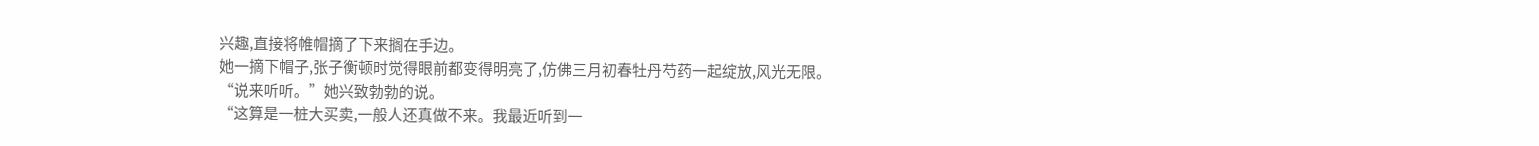兴趣,直接将帷帽摘了下来搁在手边。
她一摘下帽子,张子衡顿时觉得眼前都变得明亮了,仿佛三月初春牡丹芍药一起绽放,风光无限。
“说来听听。”她兴致勃勃的说。
“这算是一桩大买卖,一般人还真做不来。我最近听到一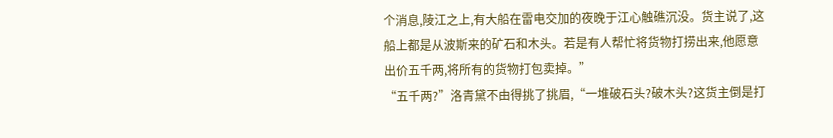个消息,陵江之上,有大船在雷电交加的夜晚于江心触礁沉没。货主说了,这船上都是从波斯来的矿石和木头。若是有人帮忙将货物打捞出来,他愿意出价五千两,将所有的货物打包卖掉。”
“五千两?”洛青黛不由得挑了挑眉,“一堆破石头?破木头?这货主倒是打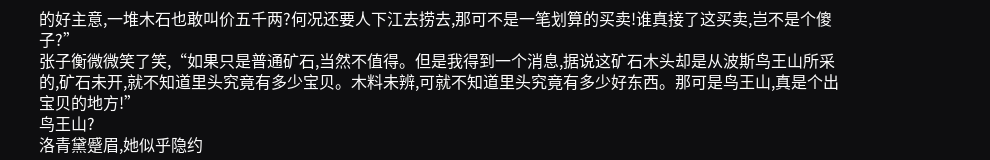的好主意,一堆木石也敢叫价五千两?何况还要人下江去捞去,那可不是一笔划算的买卖!谁真接了这买卖,岂不是个傻子?”
张子衡微微笑了笑,“如果只是普通矿石,当然不值得。但是我得到一个消息,据说这矿石木头却是从波斯鸟王山所采的,矿石未开,就不知道里头究竟有多少宝贝。木料未辨,可就不知道里头究竟有多少好东西。那可是鸟王山,真是个出宝贝的地方!”
鸟王山?
洛青黛蹙眉,她似乎隐约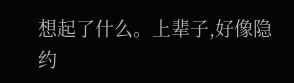想起了什么。上辈子,好像隐约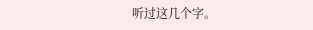听过这几个字。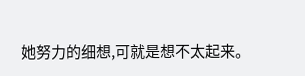她努力的细想,可就是想不太起来。